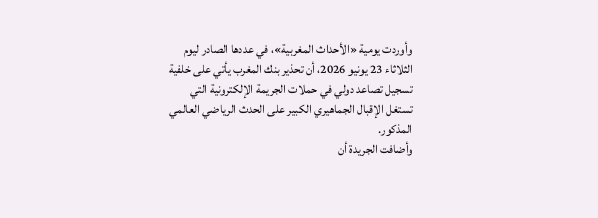وأوردت يومية «الأحداث المغربية»، في عددها الصادر ليوم الثلاثاء 23 يونيو 2026، أن تحذير بنك المغرب يأتي على خلفية تسجيل تصاعد دولي في حملات الجريمة الإلكترونية التي تستغل الإقبال الجماهيري الكبير على الحدث الرياضي العالمي المذكور.
وأضافت الجريدة أن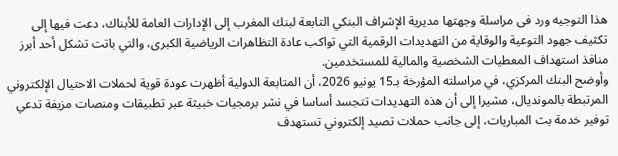هذا التوجيه ورد فى مراسلة وجهتها مديرية الإشراف البنكي التابعة لبنك المغرب إلى الإدارات العامة للأبناك، دعت فيها إلى تكثيف جهود التوعية والوقاية من التهديدات الرقمية التي تواكب عادة التظاهرات الرياضية الكبرى، والتي باتت تشكل أحد أبرز منافذ استهداف المعطيات الشخصية والمالية للمستخدمين.
وأوضح البنك المركزي، في مراسلته المؤرخة بـ15 يونيو 2026، أن المتابعة الدولية أظهرت عودة قوية لحملات الاحتيال الإلكتروني المرتبطة بالمونديال، مشيرا إلى أن هذه التهديدات تتجسد أساسا في نشر برمجيات خبيثة عبر تطبيقات ومنصات مزيفة تدعي توفير خدمة بث المباريات، إلى جانب حملات تصيد إلكتروني تستهدف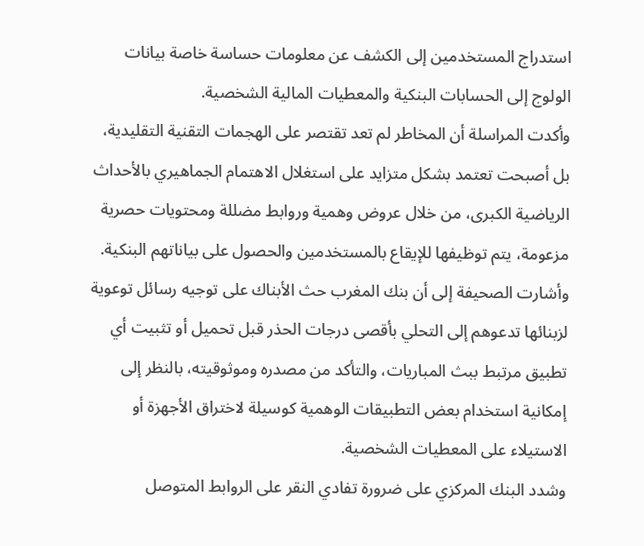استدراج المستخدمين إلى الكشف عن معلومات حساسة خاصة بيانات الولوج إلى الحسابات البنكية والمعطيات المالية الشخصية.
وأكدت المراسلة أن المخاطر لم تعد تقتصر على الهجمات التقنية التقليدية، بل أصبحت تعتمد بشكل متزايد على استغلال الاهتمام الجماهيري بالأحداث الرياضية الكبرى، من خلال عروض وهمية وروابط مضللة ومحتويات حصرية مزعومة، يتم توظيفها للإيقاع بالمستخدمين والحصول على بياناتهم البنكية.
وأشارت الصحيفة إلى أن بنك المغرب حث الأبناك على توجيه رسائل توعوية لزبنائها تدعوهم إلى التحلي بأقصى درجات الحذر قبل تحميل أو تثبيت أي تطبيق مرتبط ببث المباريات، والتأكد من مصدره وموثوقيته، بالنظر إلى إمكانية استخدام بعض التطبيقات الوهمية كوسيلة لاختراق الأجهزة أو الاستيلاء على المعطيات الشخصية.
وشدد البنك المركزي على ضرورة تفادي النقر على الروابط المتوصل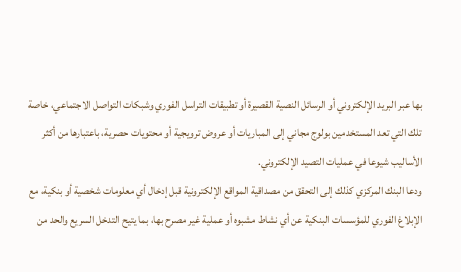بها عبر البريد الإلكتروني أو الرسائل النصية القصيرة أو تطبيقات التراسل الفوري وشبكات التواصل الاجتماعي، خاصة تلك التي تعد المستخدمين بولوج مجاني إلى المباريات أو عروض ترويجية أو محتويات حصرية، باعتبارها من أكثر الأساليب شيوعا في عمليات التصيد الإلكتروني.
ودعا البنك المركزي كذلك إلى التحقق من مصداقية المواقع الإلكترونية قبل إدخال أي معلومات شخصية أو بنكية، مع الإبلاغ الفوري للمؤسسات البنكية عن أي نشاط مشبوه أو عملية غير مصرح بها، بما يتيح التدخل السريع والحد من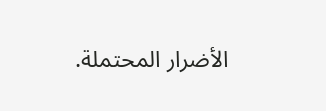الأضرار المحتملة.